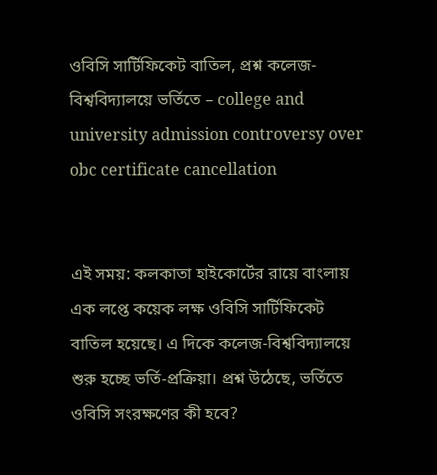ওবিসি সার্টিফিকেট বাতিল, প্রশ্ন কলেজ-বিশ্ববিদ্যালয়ে ভর্তিতে – college and university admission controversy over obc certificate cancellation


এই সময়: কলকাতা হাইকোর্টের রায়ে বাংলায় এক লপ্তে কয়েক লক্ষ ওবিসি সার্টিফিকেট বাতিল হয়েছে। এ দিকে কলেজ-বিশ্ববিদ্যালয়ে শুরু হচ্ছে ভর্তি-প্রক্রিয়া। প্রশ্ন উঠেছে, ভর্তিতে ওবিসি সংরক্ষণের কী হবে?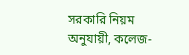সরকারি নিয়ম অনুযায়ী, কলেজ-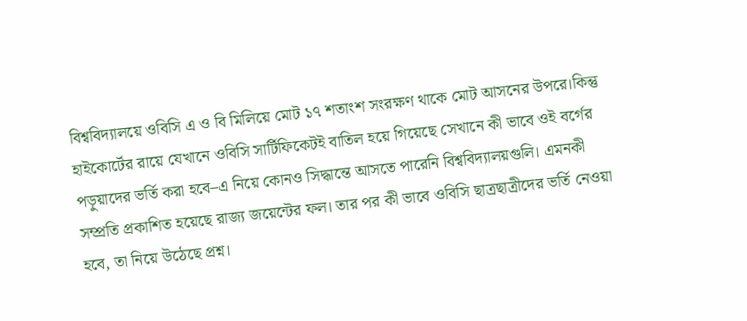বিশ্ববিদ্যালয়ে ওবিসি এ ও বি মিলিয়ে মোট ১৭ শতাংশ সংরক্ষণ থাকে মোট আসনের উপরে।কিন্তু হাইকোর্টের রায়ে যেখানে ওবিসি সার্টিফিকেটই বাতিল হয়ে গিয়েছে সেখানে কী ভাবে ওই বর্গের পড়ুয়াদের ভর্তি করা হবে–এ নিয়ে কোনও সিদ্ধান্তে আসতে পারেনি বিশ্ববিদ্যালয়গুলি। এমনকী সম্প্রতি প্রকাশিত হয়েছে রাজ্য জয়েন্টের ফল। তার পর কী ভাবে ওবিসি ছাত্রছাত্রীদের ভর্তি নেওয়া হবে, তা নিয়ে উঠেছে প্রশ্ন।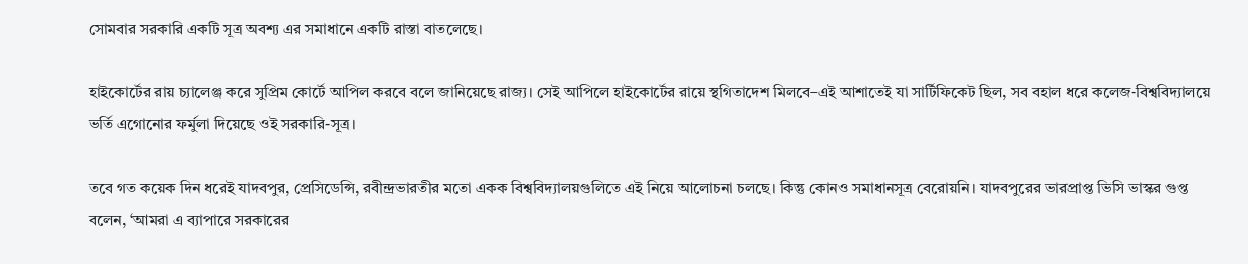সোমবার সরকারি একটি সূত্র অবশ্য এর সমাধানে একটি রাস্তা বাতলেছে।

হাইকোর্টের রায় চ্যালেঞ্জ করে সুপ্রিম কোর্টে আপিল করবে বলে জানিয়েছে রাজ্য। সেই আপিলে হাইকোর্টের রায়ে স্থগিতাদেশ মিলবে–এই আশাতেই যা সার্টিফিকেট ছিল, সব বহাল ধরে কলেজ-বিশ্ববিদ্যালয়ে ভর্তি এগোনোর ফর্মুলা দিয়েছে ওই সরকারি-সূত্র।

তবে গত কয়েক দিন ধরেই যাদবপুর, প্রেসিডেন্সি, রবীন্দ্রভারতীর মতো একক বিশ্ববিদ্যালয়গুলিতে এই নিয়ে আলোচনা চলছে। কিন্তু কোনও সমাধানসূত্র বেরোয়নি। যাদবপুরের ভারপ্রাপ্ত ভিসি ভাস্কর গুপ্ত বলেন, ‘আমরা এ ব্যাপারে সরকারের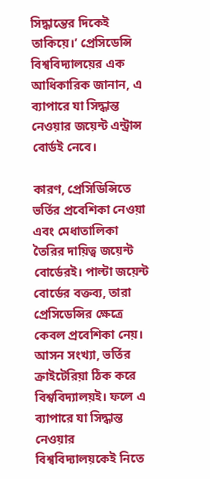সিদ্ধান্তের দিকেই তাকিয়ে।’ প্রেসিডেন্সি বিশ্ববিদ্যালয়ের এক আধিকারিক জানান, এ ব্যাপারে যা সিদ্ধান্ত নেওয়ার জয়েন্ট এন্ট্রান্স বোর্ডই নেবে।

কারণ, প্রেসিডিন্সিতে ভর্তির প্রবেশিকা নেওয়া এবং মেধাতালিকা তৈরির দায়িত্ব জয়েন্ট বোর্ডেরই। পাল্টা জয়েন্ট বোর্ডের বক্তব্য, তারা প্রেসিডেন্সির ক্ষেত্রে কেবল প্রবেশিকা নেয়। আসন সংখ্যা, ভর্তির ক্রাইটেরিয়া ঠিক করে বিশ্ববিদ্যালয়ই। ফলে এ ব্যাপারে যা সিদ্ধান্ত নেওয়ার বিশ্ববিদ্যালয়কেই নিতে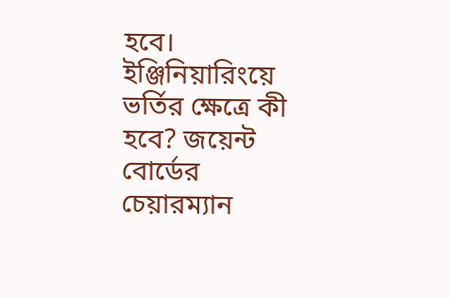হবে। ইঞ্জিনিয়ারিংয়ে ভর্তির ক্ষেত্রে কী হবে? জয়েন্ট বোর্ডের চেয়ারম্যান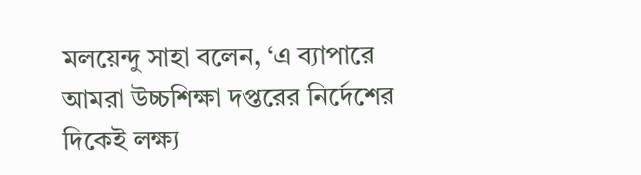মলয়েন্দু সাহা বলেন, ‘এ ব্যাপারে আমরা উচ্চশিক্ষা দপ্তরের নির্দেশের দিকেই লক্ষ্য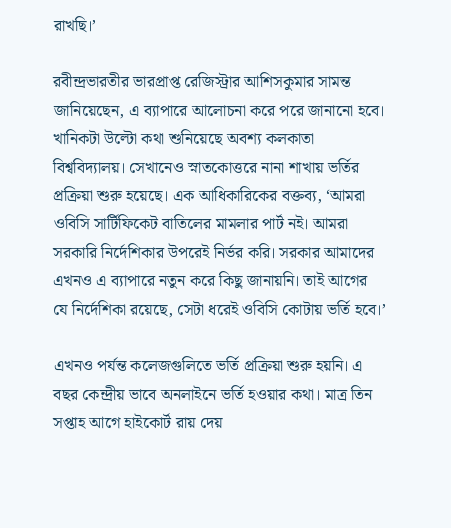রাখছি।’

রবীন্দ্রভারতীর ভারপ্রাপ্ত রেজিস্ট্রার আশিসকুমার সামন্ত জানিয়েছেন, এ ব্যাপারে আলোচনা করে পরে জানানো হবে। খানিকটা উল্টো কথা শুনিয়েছে অবশ্য কলকাতা বিশ্ববিদ্যালয়। সেখানেও স্নাতকোত্তরে নানা শাখায় ভর্তির প্রক্রিয়া শুরু হয়েছে। এক আধিকারিকের বক্তব্য, ‘আমরা ওবিসি সার্টিফিকেট বাতিলের মামলার পার্ট নই। আমরা সরকারি নির্দেশিকার উপরেই নির্ভর করি। সরকার আমাদের এখনও এ ব্যাপারে নতুন করে কিছু জানায়নি। তাই আগের যে নির্দেশিকা রয়েছে, সেটা ধরেই ওবিসি কোটায় ভর্তি হবে।’

এখনও পর্যন্ত কলেজগুলিতে ভর্তি প্রক্রিয়া শুরু হয়নি। এ বছর কেন্দ্রীয় ভাবে অনলাইনে ভর্তি হওয়ার কথা। মাত্র তিন সপ্তাহ আগে হাইকোর্ট রায় দেয়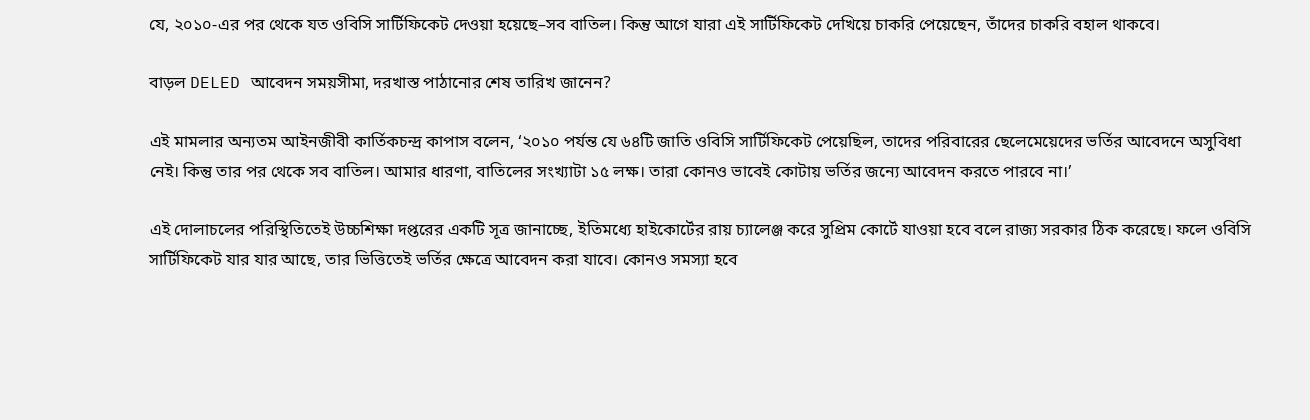যে, ২০১০-এর পর থেকে যত ওবিসি সার্টিফিকেট দেওয়া হয়েছে–সব বাতিল। কিন্তু আগে যারা এই সার্টিফিকেট দেখিয়ে চাকরি পেয়েছেন, তাঁদের চাকরি বহাল থাকবে।

বাড়ল DELED আবেদন সময়সীমা, দরখাস্ত পাঠানোর শেষ তারিখ জানেন?

এই মামলার অন্যতম আইনজীবী কার্তিকচন্দ্র কাপাস বলেন, ‘২০১০ পর্যন্ত যে ৬৪টি জাতি ওবিসি সার্টিফিকেট পেয়েছিল, তাদের পরিবারের ছেলেমেয়েদের ভর্তির আবেদনে অসুবিধা নেই। কিন্তু তার পর থেকে সব বাতিল। আমার ধারণা, বাতিলের সংখ্যাটা ১৫ লক্ষ। তারা কোনও ভাবেই কোটায় ভর্তির জন্যে আবেদন করতে পারবে না।’

এই দোলাচলের পরিস্থিতিতেই উচ্চশিক্ষা দপ্তরের একটি সূত্র জানাচ্ছে, ইতিমধ্যে হাইকোর্টের রায় চ্যালেঞ্জ করে সুপ্রিম কোর্টে যাওয়া হবে বলে রাজ্য সরকার ঠিক করেছে। ফলে ওবিসি সার্টিফিকেট যার যার আছে, তার ভিত্তিতেই ভর্তির ক্ষেত্রে আবেদন করা যাবে। কোনও সমস্যা হবে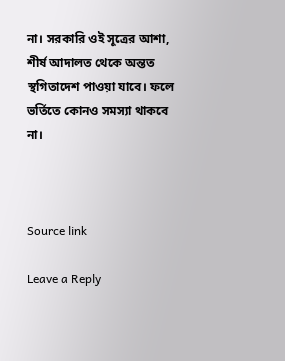না। সরকারি ওই সূত্রের আশা, শীর্ষ আদালত থেকে অন্তত স্থগিতাদেশ পাওয়া যাবে। ফলে ভর্তিতে কোনও সমস্যা থাকবে না।



Source link

Leave a Reply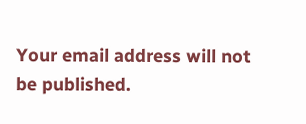Your email address will not be published.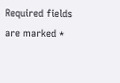Required fields are marked *